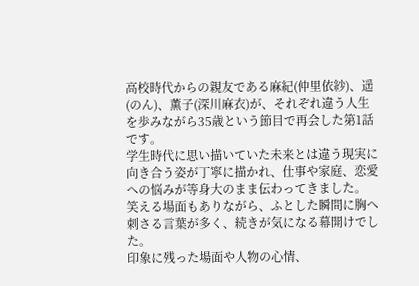高校時代からの親友である麻紀(仲里依紗)、遥(のん)、薫子(深川麻衣)が、それぞれ違う人生を歩みながら35歳という節目で再会した第1話です。
学生時代に思い描いていた未来とは違う現実に向き合う姿が丁寧に描かれ、仕事や家庭、恋愛への悩みが等身大のまま伝わってきました。
笑える場面もありながら、ふとした瞬間に胸へ刺さる言葉が多く、続きが気になる幕開けでした。
印象に残った場面や人物の心情、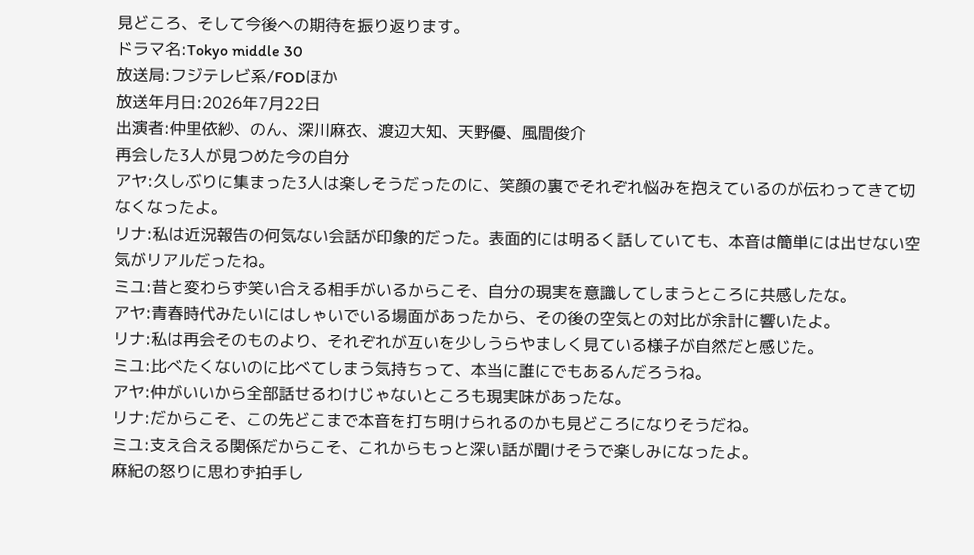見どころ、そして今後への期待を振り返ります。
ドラマ名:Tokyo middle 30
放送局:フジテレビ系/FODほか
放送年月日:2026年7月22日
出演者:仲里依紗、のん、深川麻衣、渡辺大知、天野優、風間俊介
再会した3人が見つめた今の自分
アヤ:久しぶりに集まった3人は楽しそうだったのに、笑顔の裏でそれぞれ悩みを抱えているのが伝わってきて切なくなったよ。
リナ:私は近況報告の何気ない会話が印象的だった。表面的には明るく話していても、本音は簡単には出せない空気がリアルだったね。
ミユ:昔と変わらず笑い合える相手がいるからこそ、自分の現実を意識してしまうところに共感したな。
アヤ:青春時代みたいにはしゃいでいる場面があったから、その後の空気との対比が余計に響いたよ。
リナ:私は再会そのものより、それぞれが互いを少しうらやましく見ている様子が自然だと感じた。
ミユ:比べたくないのに比べてしまう気持ちって、本当に誰にでもあるんだろうね。
アヤ:仲がいいから全部話せるわけじゃないところも現実味があったな。
リナ:だからこそ、この先どこまで本音を打ち明けられるのかも見どころになりそうだね。
ミユ:支え合える関係だからこそ、これからもっと深い話が聞けそうで楽しみになったよ。
麻紀の怒りに思わず拍手し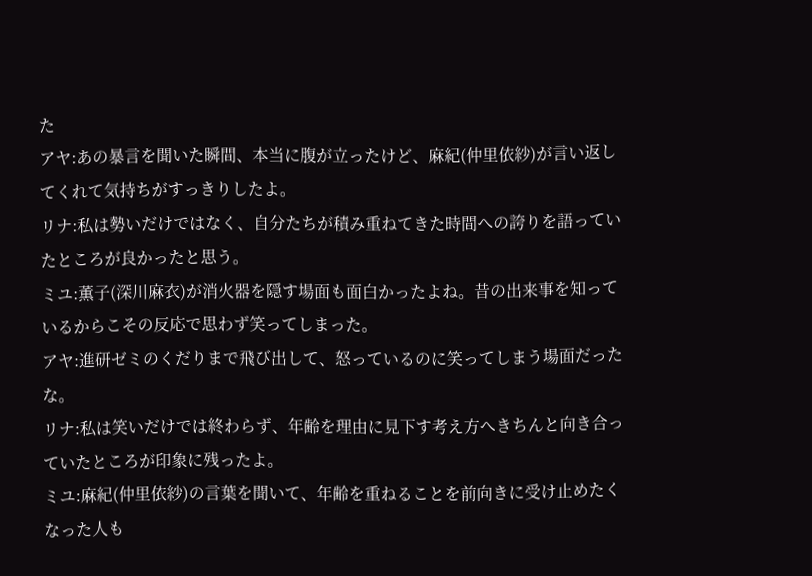た
アヤ:あの暴言を聞いた瞬間、本当に腹が立ったけど、麻紀(仲里依紗)が言い返してくれて気持ちがすっきりしたよ。
リナ:私は勢いだけではなく、自分たちが積み重ねてきた時間への誇りを語っていたところが良かったと思う。
ミユ:薫子(深川麻衣)が消火器を隠す場面も面白かったよね。昔の出来事を知っているからこその反応で思わず笑ってしまった。
アヤ:進研ゼミのくだりまで飛び出して、怒っているのに笑ってしまう場面だったな。
リナ:私は笑いだけでは終わらず、年齢を理由に見下す考え方へきちんと向き合っていたところが印象に残ったよ。
ミユ:麻紀(仲里依紗)の言葉を聞いて、年齢を重ねることを前向きに受け止めたくなった人も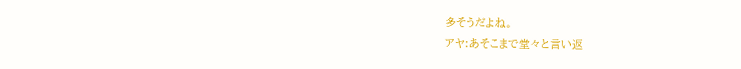多そうだよね。
アヤ:あそこまで堂々と言い返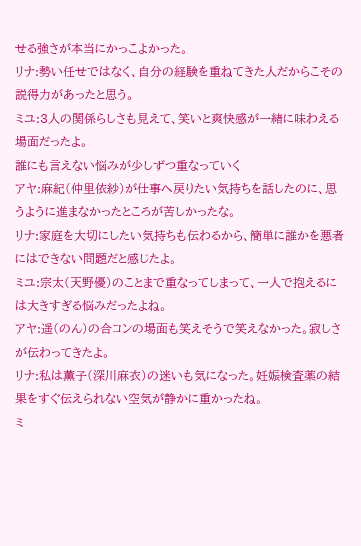せる強さが本当にかっこよかった。
リナ:勢い任せではなく、自分の経験を重ねてきた人だからこその説得力があったと思う。
ミユ:3人の関係らしさも見えて、笑いと爽快感が一緒に味わえる場面だったよ。
誰にも言えない悩みが少しずつ重なっていく
アヤ:麻紀(仲里依紗)が仕事へ戻りたい気持ちを話したのに、思うように進まなかったところが苦しかったな。
リナ:家庭を大切にしたい気持ちも伝わるから、簡単に誰かを悪者にはできない問題だと感じたよ。
ミユ:宗太(天野優)のことまで重なってしまって、一人で抱えるには大きすぎる悩みだったよね。
アヤ:遥(のん)の合コンの場面も笑えそうで笑えなかった。寂しさが伝わってきたよ。
リナ:私は薫子(深川麻衣)の迷いも気になった。妊娠検査薬の結果をすぐ伝えられない空気が静かに重かったね。
ミ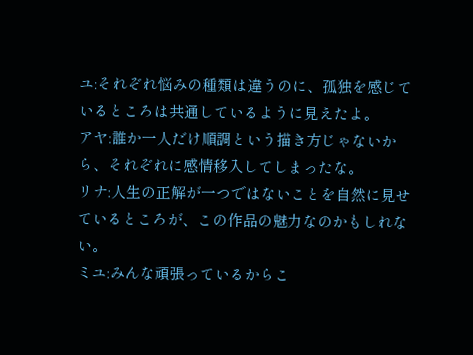ユ:それぞれ悩みの種類は違うのに、孤独を感じているところは共通しているように見えたよ。
アヤ:誰か一人だけ順調という描き方じゃないから、それぞれに感情移入してしまったな。
リナ:人生の正解が一つではないことを自然に見せているところが、この作品の魅力なのかもしれない。
ミユ:みんな頑張っているからこ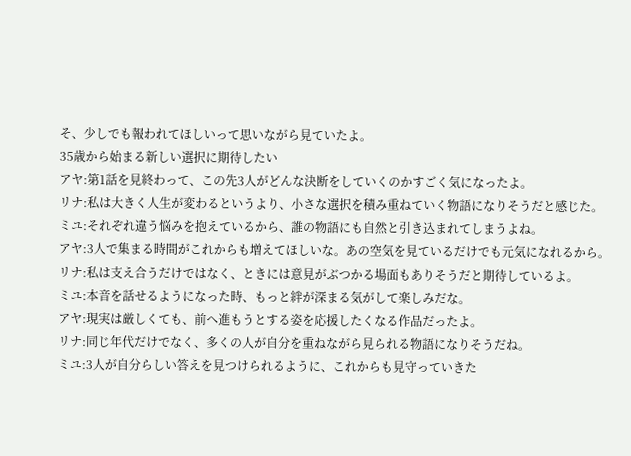そ、少しでも報われてほしいって思いながら見ていたよ。
35歳から始まる新しい選択に期待したい
アヤ:第1話を見終わって、この先3人がどんな決断をしていくのかすごく気になったよ。
リナ:私は大きく人生が変わるというより、小さな選択を積み重ねていく物語になりそうだと感じた。
ミユ:それぞれ違う悩みを抱えているから、誰の物語にも自然と引き込まれてしまうよね。
アヤ:3人で集まる時間がこれからも増えてほしいな。あの空気を見ているだけでも元気になれるから。
リナ:私は支え合うだけではなく、ときには意見がぶつかる場面もありそうだと期待しているよ。
ミユ:本音を話せるようになった時、もっと絆が深まる気がして楽しみだな。
アヤ:現実は厳しくても、前へ進もうとする姿を応援したくなる作品だったよ。
リナ:同じ年代だけでなく、多くの人が自分を重ねながら見られる物語になりそうだね。
ミユ:3人が自分らしい答えを見つけられるように、これからも見守っていきた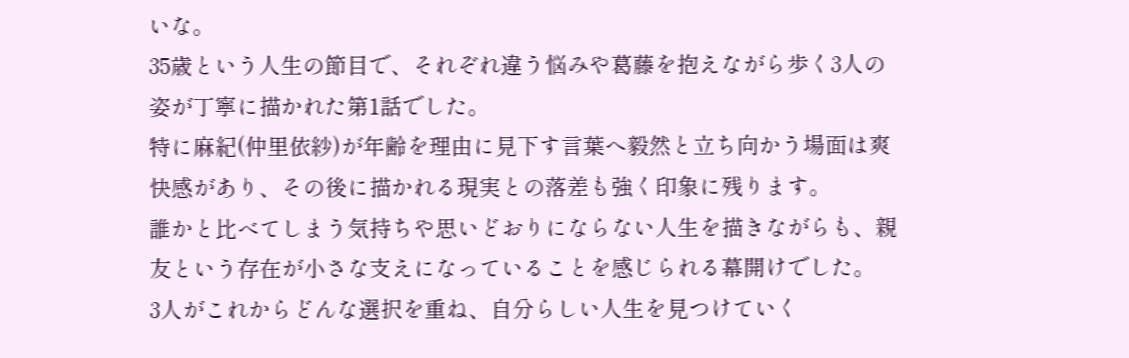いな。
35歳という人生の節目で、それぞれ違う悩みや葛藤を抱えながら歩く3人の姿が丁寧に描かれた第1話でした。
特に麻紀(仲里依紗)が年齢を理由に見下す言葉へ毅然と立ち向かう場面は爽快感があり、その後に描かれる現実との落差も強く印象に残ります。
誰かと比べてしまう気持ちや思いどおりにならない人生を描きながらも、親友という存在が小さな支えになっていることを感じられる幕開けでした。
3人がこれからどんな選択を重ね、自分らしい人生を見つけていく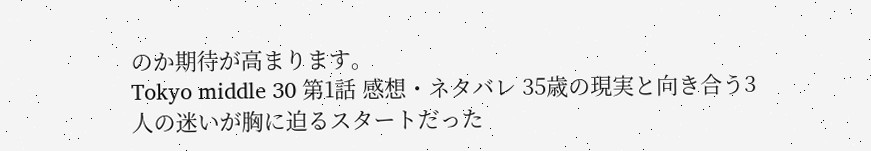のか期待が高まります。
Tokyo middle 30 第1話 感想・ネタバレ 35歳の現実と向き合う3人の迷いが胸に迫るスタートだった